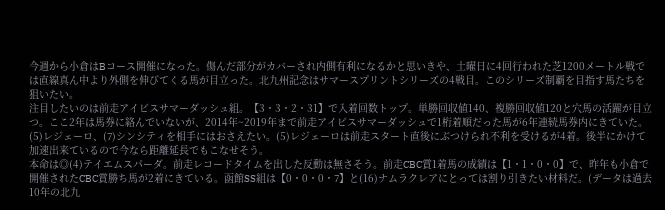今週から小倉はBコース開催になった。傷んだ部分がカバーされ内側有利になるかと思いきや、土曜日に4回行われた芝1200メートル戦では直線真ん中より外側を伸びてくる馬が目立った。北九州記念はサマースプリントシリーズの4戦目。このシリーズ制覇を目指す馬たちを狙いたい。
注目したいのは前走アイビスサマーダッシュ組。【3・3・2・31】で入着回数トップ。単勝回収値140、複勝回収値120と穴馬の活躍が目立つ。ここ2年は馬券に絡んでいないが、2014年~2019年まで前走アイビスサマーダッシュで1桁着順だった馬が6年連続馬券内にきていた。(5)レジェーロ、(7)シンシティを相手にはおさえたい。(5)レジェーロは前走スタート直後にぶつけられ不利を受けるが4着。後半にかけて加速出来ているので今なら距離延長でもこなせそう。
本命は◎(4)テイエムスパーダ。前走レコードタイムを出した反動は無さそう。前走CBC賞1着馬の成績は【1・1・0・0】で、昨年も小倉で開催されたCBC賞勝ち馬が2着にきている。函館SS組は【0・0・0・7】と(16)ナムラクレアにとっては割り引きたい材料だ。(データは過去10年の北九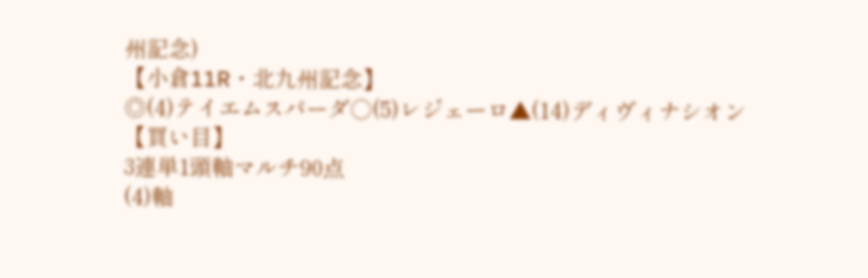州記念)
【小倉11R・北九州記念】
◎(4)テイエムスパーダ○(5)レジェーロ▲(14)ディヴィナシオン
【買い目】
3連単1頭軸マルチ90点
(4)軸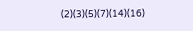(2)(3)(5)(7)(14)(16)